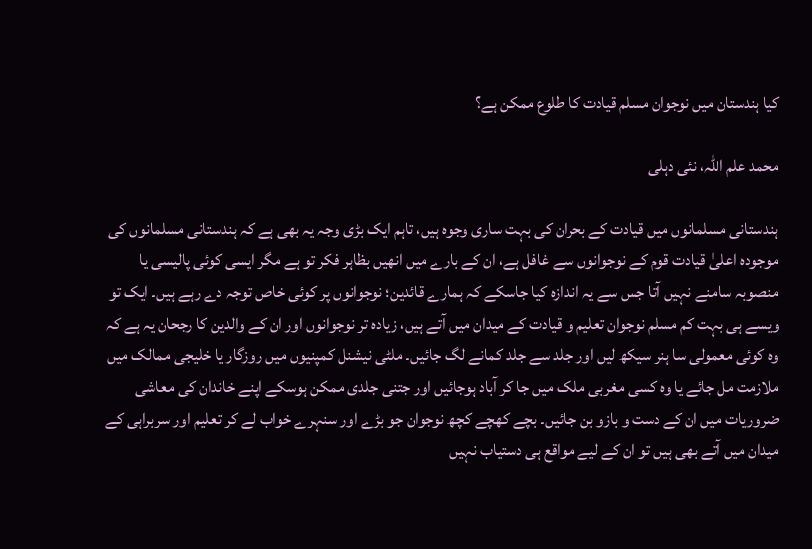کیا ہندستان میں نوجوان مسلم قیادت کا طلوع ممکن ہے؟

محمد علم اللہ، نئی دہلی

ہندستانی مسلمانوں میں قیادت کے بحران کی بہت ساری وجوہ ہیں، تاہم ایک بڑی وجہ یہ بھی ہے کہ ہندستانی مسلمانوں کی موجودہ اعلیٰ قیادت قوم کے نوجوانوں سے غافل ہے، ان کے بارے میں انھیں بظاہر فکر تو ہے مگر ایسی کوئی پالیسی یا منصوبہ سامنے نہیں آتا جس سے یہ اندازہ کیا جاسکے کہ ہمارے قائدین؛ نوجوانوں پر کوئی خاص توجہ دے رہے ہیں۔ ایک تو ویسے ہی بہت کم مسلم نوجوان تعلیم و قیادت کے میدان میں آتے ہیں، زیادہ تر نوجوانوں اور ان کے والدین کا رجحان یہ ہے کہ وہ کوئی معمولی سا ہنر سیکھ لیں اور جلد سے جلد کمانے لگ جائیں۔ ملٹی نیشنل کمپنیوں میں روزگار یا خلیجی ممالک میں ملازمت مل جائے یا وہ کسی مغربی ملک میں جا کر آباد ہوجائیں اور جتنی جلدی ممکن ہوسکے اپنے خاندان کی معاشی ضروریات میں ان کے دست و بازو بن جائیں۔ بچے کھچے کچھ نوجوان جو بڑے اور سنہرے خواب لے کر تعلیم اور سربراہی کے میدان میں آتے بھی ہیں تو ان کے لیے مواقع ہی دستیاب نہیں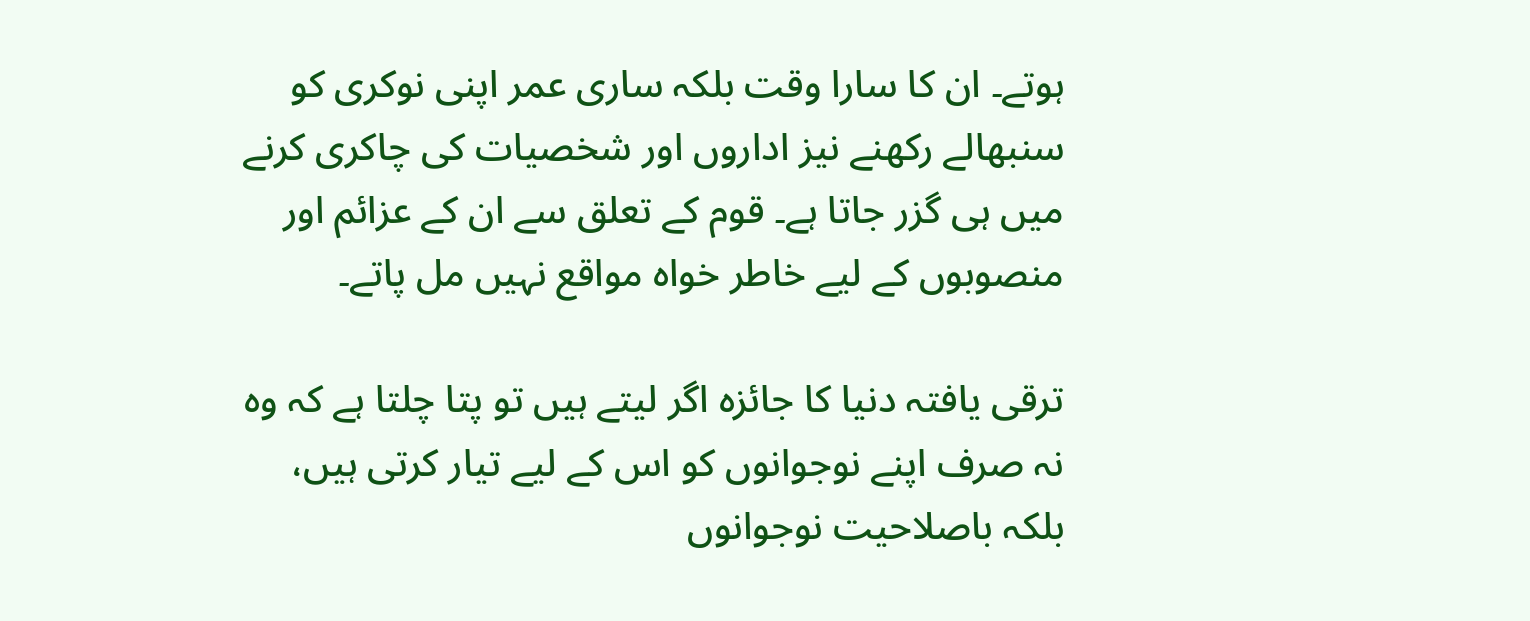ہوتے۔ ان کا سارا وقت بلکہ ساری عمر اپنی نوکری کو سنبھالے رکھنے نیز اداروں اور شخصیات کی چاکری کرنے میں ہی گزر جاتا ہے۔ قوم کے تعلق سے ان کے عزائم اور منصوبوں کے لیے خاطر خواہ مواقع نہیں مل پاتے۔

ترقی یافتہ دنیا کا جائزہ اگر لیتے ہیں تو پتا چلتا ہے کہ وہ نہ صرف اپنے نوجوانوں کو اس کے لیے تیار کرتی ہیں، بلکہ باصلاحیت نوجوانوں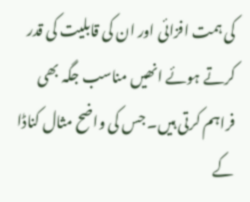کی ہمت افزائی اور ان کی قابلیت کی قدر کرتے ہوئے انھیں مناسب جگہ بھی فراہم کرتی ہیں۔ جس کی واضح مثال کناڈا کے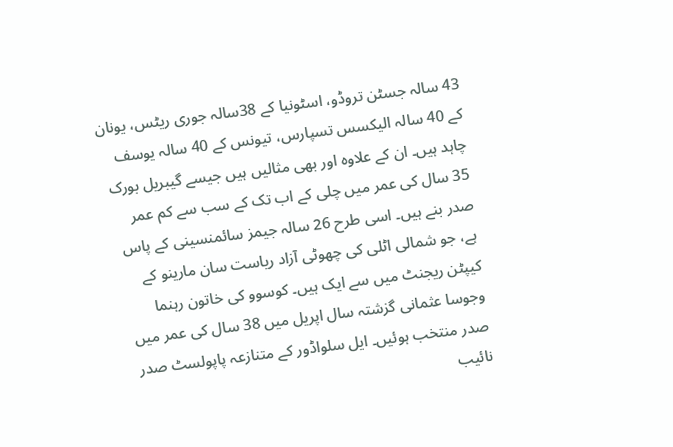43 سالہ جسٹن تروڈو، اسٹونیا کے 38سالہ جوری ریٹس، یونان کے 40 سالہ الیکسس تسپارس، تیونس کے 40 سالہ یوسف چاہد ہیں۔ ان کے علاوہ اور بھی مثالیں ہیں جیسے گیبریل بورک 35 سال کی عمر میں چلی کے اب تک کے سب سے کم عمر صدر بنے ہیں۔ اسی طرح 26 سالہ جیمز سائمنسینی کے پاس ہے، جو شمالی اٹلی کی چھوٹی آزاد ریاست سان مارینو کے کیپٹن ریجنٹ میں سے ایک ہیں۔ کوسوو کی خاتون رہنما وجوسا عثمانی گزشتہ سال اپریل میں 38 سال کی عمر میں صدر منتخب ہوئیں۔ ایل سلواڈور کے متنازعہ پاپولسٹ صدر نائیب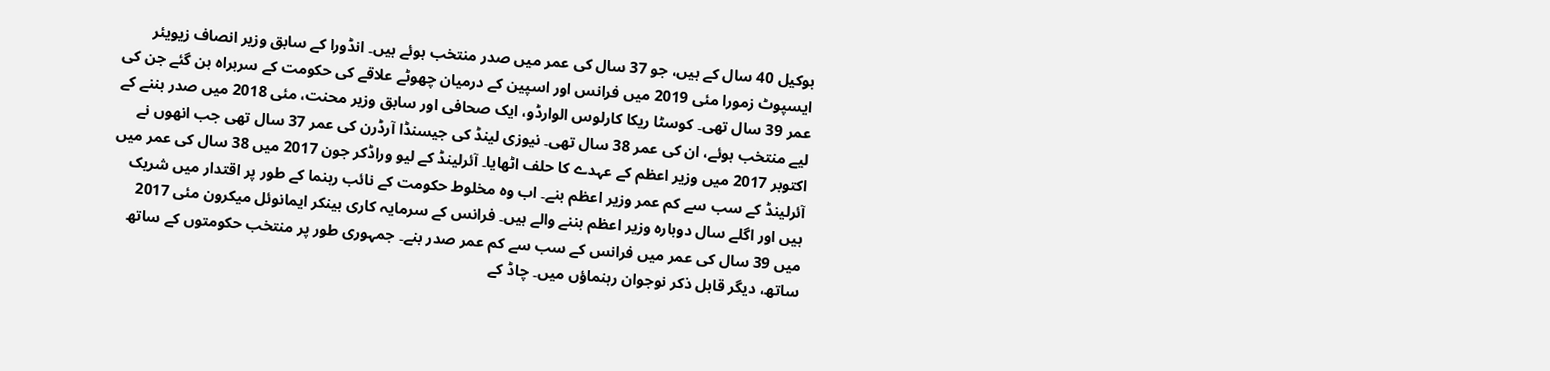بوکیل 40 سال کے ہیں، جو 37 سال کی عمر میں صدر منتخب ہوئے ہیں۔ انڈورا کے سابق وزیر انصاف زیویئر ایسپوٹ زمورا مئی 2019 میں فرانس اور اسپین کے درمیان چھوٹے علاقے کی حکومت کے سربراہ بن گئے جن کی عمر 39 سال تھی۔ کوسٹا ریکا کارلوس الوارڈو، ایک صحافی اور سابق وزیر محنت، مئی 2018 میں صدر بننے کے لیے منتخب ہوئے، ان کی عمر 38 سال تھی۔ نیوزی لینڈ کی جیسنڈا آرڈرن کی عمر 37 سال تھی جب انھوں نے اکتوبر 2017 میں وزیر اعظم کے عہدے کا حلف اٹھایا۔ آئرلینڈ کے لیو وراڈکر جون 2017 میں 38 سال کی عمر میں آئرلینڈ کے سب سے کم عمر وزیر اعظم بنے۔ اب وہ مخلوط حکومت کے نائب رہنما کے طور پر اقتدار میں شریک ہیں اور اگلے سال دوبارہ وزیر اعظم بننے والے ہیں۔ فرانس کے سرمایہ کاری بینکر ایمانوئل میکرون مئی 2017 میں 39 سال کی عمر میں فرانس کے سب سے کم عمر صدر بنے۔ جمہوری طور پر منتخب حکومتوں کے ساتھ ساتھ، دیگر قابل ذکر نوجوان رہنماؤں میں۔ چاڈ کے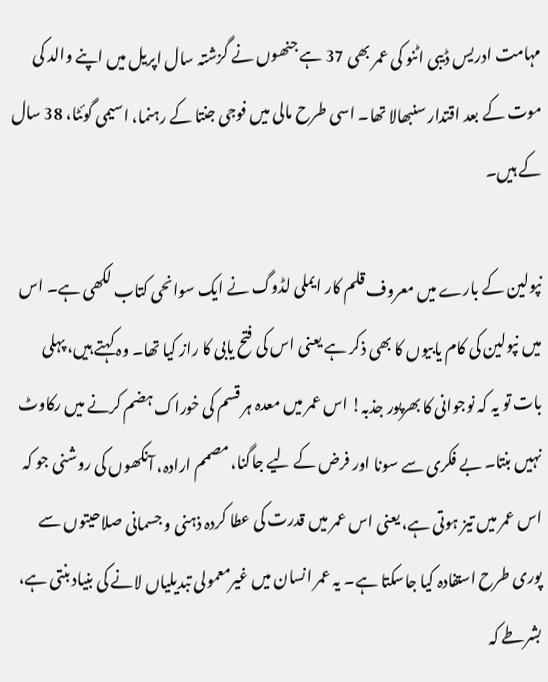مہامت ادریس ڈیبی اٹنو کی عمر بھی 37 ہے جنھوں نے گزشتہ سال اپریل میں اپنے والد کی موت کے بعد اقتدار سنبھالا تھا۔ اسی طرح مالی میں فوجی جنتا کے رہنما، اسیمی گوئٹا، 38 سال کے ہیں۔

نپولین کے بارے میں معروف قلم کار ایملی لڈوگ نے ایک سوانحی کتاب لکھی ہے۔ اس میں نپولین کی کام یابیوں کا بھی ذکر ہے یعنی اس کی فتح یابی کا راز کیا تھا۔ وہ کہتے ہیں، پہلی بات تو یہ کہ نوجوانی کا بھرپور جذبہ! اس عمر میں معدہ ہر قسم کی خوراک ہضم کرنے میں رکاوٹ نہیں بنتا۔ بے فکری سے سونا اور فرض کے لیے جاگنا، مصمم ارادہ، آنکھوں کی روشنی جو کہ اس عمر میں تیز ہوتی ہے، یعنی اس عمر میں قدرت کی عطا کردہ ذہنی و جسمانی صلاحیتوں سے پوری طرح استفادہ کیا جاسکتا ہے۔ یہ عمر انسان میں غیرمعمولی تبدیلیاں لانے کی بنیاد بنتی ہے، بشرطے کہ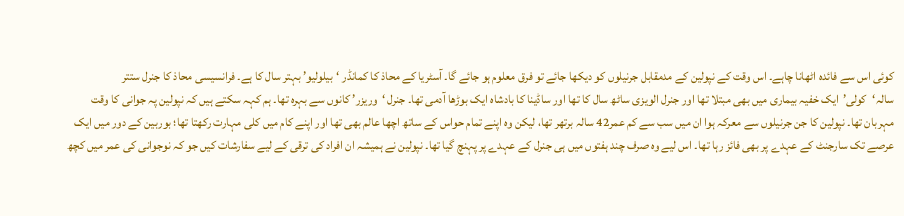کوئی اس سے فائدہ اٹھانا چاہے۔ اس وقت کے نپولین کے مدمقابل جرنیلوں کو دیکھا جائے تو فرق معلوم ہو جائے گا۔ آسٹریا کے محاذ کا کمانڈر ‘بیلولیو’ بہتر سال کا ہے۔ فرانسیسی محاذ کا جنرل ستتر سالہ‘کولی’ایک خفیہ بیماری میں بھی مبتلا تھا اور جنرل الویزی ساٹھ سال کا تھا اور ساڈینا کا بادشاہ ایک بوڑھا آدمی تھا۔ جنرل ‘وریزر’ کانوں سے بہرہ تھا۔ ہم کہہ سکتے ہیں کہ نپولین پہ جوانی کا وقت مہربان تھا۔ نپولین کا جن جرنیلوں سے معرکہ ہوا ان میں سب سے کم عمر42 سالہ برتھر تھا، لیکن وہ اپنے تمام حواس کے ساتھ اچھا عالم بھی تھا اور اپنے کام میں کلی مہارت رکھتا تھا؛ بوربین کے دور میں ایک عرصے تک سارجنٹ کے عہدے پر بھی فائز رہا تھا۔ اس لیے وہ صرف چند ہفتوں میں ہی جنرل کے عہدے پر پہنچ گیا تھا۔ نپولین نے ہمیشہ ان افراد کی ترقی کے لیے سفارشات کیں جو کہ نوجوانی کی عمر میں کچھ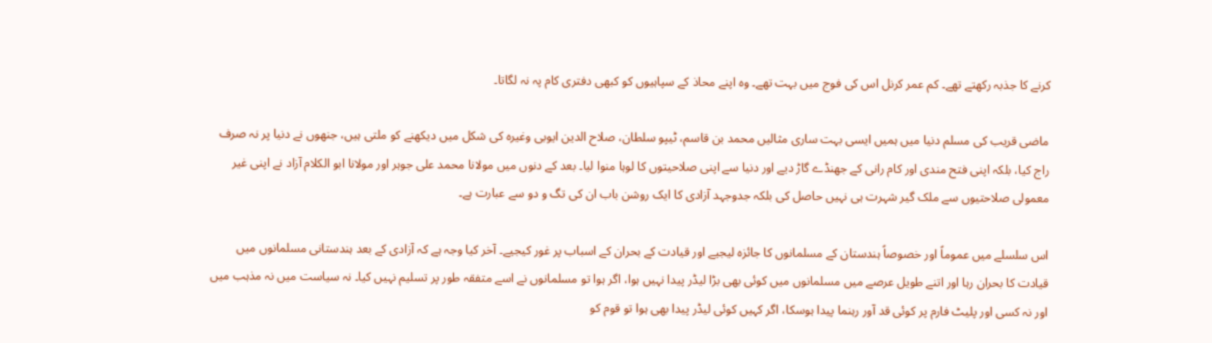کرنے کا جذبہ رکھتے تھے۔ کم عمر کرنل اس کی فوج میں بہت تھے۔ وہ اپنے محاذ کے سپاہیوں کو کبھی دفتری کام پہ نہ لگاتا۔

ماضی قریب کی مسلم دنیا میں ہمیں ایسی بہت ساری مثالیں محمد بن قاسم، ٹیپو سلطان، صلاح الدین ایوبی وغیرہ کی شکل میں دیکھنے کو ملتی ہیں، جنھوں نے دنیا پر نہ صرف راج کیا، بلکہ اپنی فتح مندی اور کام رانی کے جھنڈے گاڑ دیے اور دنیا سے اپنی صلاحیتوں کا لوہا منوا لیا۔ بعد کے دنوں میں مولانا محمد علی جوہر اور مولانا ابو الکلام آزاد نے اپنی غیر معمولی صلاحتیوں سے ملک گیر شہرت ہی نہیں حاصل کی بلکہ جدوجہد آزادی کا ایک روشن باب ان کی تگ و دو سے عبارت ہے۔

اس سلسلے میں عموماً اور خصوصاً ہندستان کے مسلمانوں کا جائزہ لیجیے اور قیادت کے بحران کے اسباب پر غور کیجیے۔ آخر کیا وجہ ہے کہ آزادی کے بعد ہندستانی مسلمانوں میں قیادت کا بحران رہا اور اتنے طویل عرصے میں مسلمانوں میں کوئی بھی بڑا لیڈر پیدا نہیں ہوا، اگر ہوا تو مسلمانوں نے اسے متفقہ طور پر تسلیم نہیں کیا۔ نہ سیاست میں نہ مذہب میں اور نہ کسی اور پلیٹ فارم پر کوئی قد آور رہنما پیدا ہوسکا، اگر کہیں کوئی لیڈر پیدا بھی ہوا تو قوم کو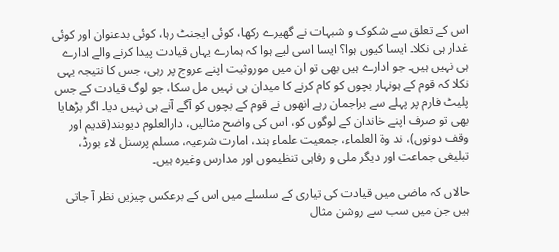اس کے تعلق سے شکوک و شبہات نے گھیرے رکھا، کوئی ایجنٹ رہا، کوئی بدعنوان اور کوئی غدار ہی نکلا۔ ایسا کیوں ہوا؟ ایسا اسی لیے ہوا کہ ہمارے یہاں قیادت پیدا کرنے والے ادارے ہی نہیں ہیں۔ جو ادارے ہیں بھی تو ان میں موروثیت اپنے عروج پر رہی، جس کا نتیجہ یہی نکلا کہ قوم کے ہونہار بچوں کو کام کرنے کا میدان ہی نہیں مل سکا، جو لوگ قیادت کے جس پلیٹ فارم پر پہلے سے براجمان رہے انھوں نے قوم کے بچوں کو آگے آنے ہی نہیں دیا۔ اگر بڑھایا بھی تو صرف اپنے خاندان کے لوگوں کو، اس کی واضح مثالیں، دارالعلوم دیوبند(قدیم اور وقف دونوں)، ند وۃ العلماء، جمعیت علماء ہند، امارت شرعیہ، مسلم پرسنل لاء بورڈ، تبلیغی جماعت اور دیگر ملی و رفاہی تنظیموں اور مدارس وغیرہ ہیں۔

حالاں کہ ماضی میں قیادت کی تیاری کے سلسلے میں اس کے برعکس چیزیں نظر آ جاتی ہیں جن میں سب سے روشن مثال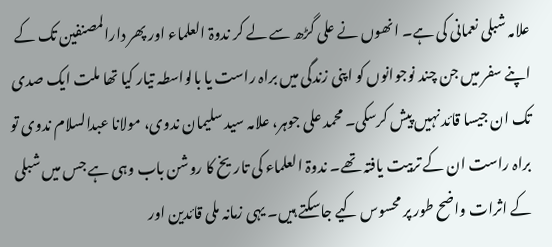علامہ شبلی نعمانی کی ہے۔ انھوں نے علی گڑھ سے لے کر ندوۃ العلماء اور پھر دارالمصنفین تک کے اپنے سفر میں جن چند نوجوانوں کو اپنی زندگی میں براہ راست یا بالواسطہ تیار کیا تھا ملت ایک صدی تک ان جیسا قائد نہیں پیش کرسکی۔ محمد علی جوہر، علامہ سید سلیمان ندوی، مولانا عبدالسلام ندوی تو براہ راست ان کے تربیت یافتہ تھے۔ ندوۃ العلماء کی تاریخ کا روشن باب وہی ہے جس میں شبلی کے اثرات واضح طور پر محسوس کیے جاسکتے ہیں۔ یہی زمانہ ملی قائدین اور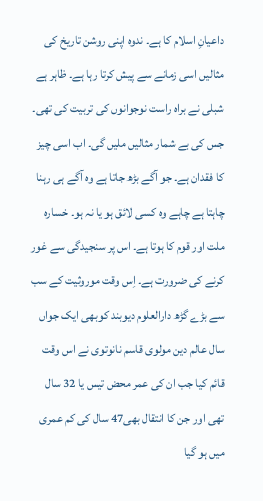داعیانِ اسلام کا ہے۔ ندوہ اپنی روشن تاریخ کی مثالیں اسی زمانے سے پیش کرتا رہا ہے۔ ظاہر ہے شبلی نے براہ راست نوجوانوں کی تربیت کی تھی۔ جس کی بے شمار مثالیں ملیں گی۔ اب اسی چیز کا فقدان ہے۔ جو آگے بڑھ جاتا ہے وہ آگے ہی رہنا چاہتا ہے چاہے وہ کسی لائق ہو یا نہ ہو۔ خسارہ ملت اور قوم کا ہوتا ہے۔ اس پر سنجیدگی سے غور کرنے کی ضرورت ہے۔ اِس وقت موروثیت کے سب سے بڑے گڑھ دارالعلوم دیوبند کوبھی ایک جواں سال عالم دین مولوی قاسم نانوتوی نے اس وقت قائم کیا جب ان کی عمر محض تیس یا 32 سال تھی اور جن کا انتقال بھی47 سال کی کم عمری میں ہو گیا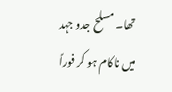تھا۔ مسلح جدو جہد میں ناکام ہو کر فوراً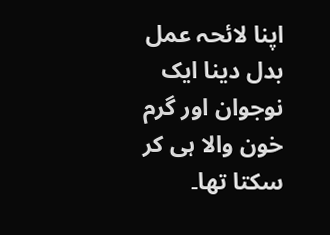اپنا لائحہ عمل بدل دینا ایک نوجوان اور گرم خون والا ہی کر سکتا تھا۔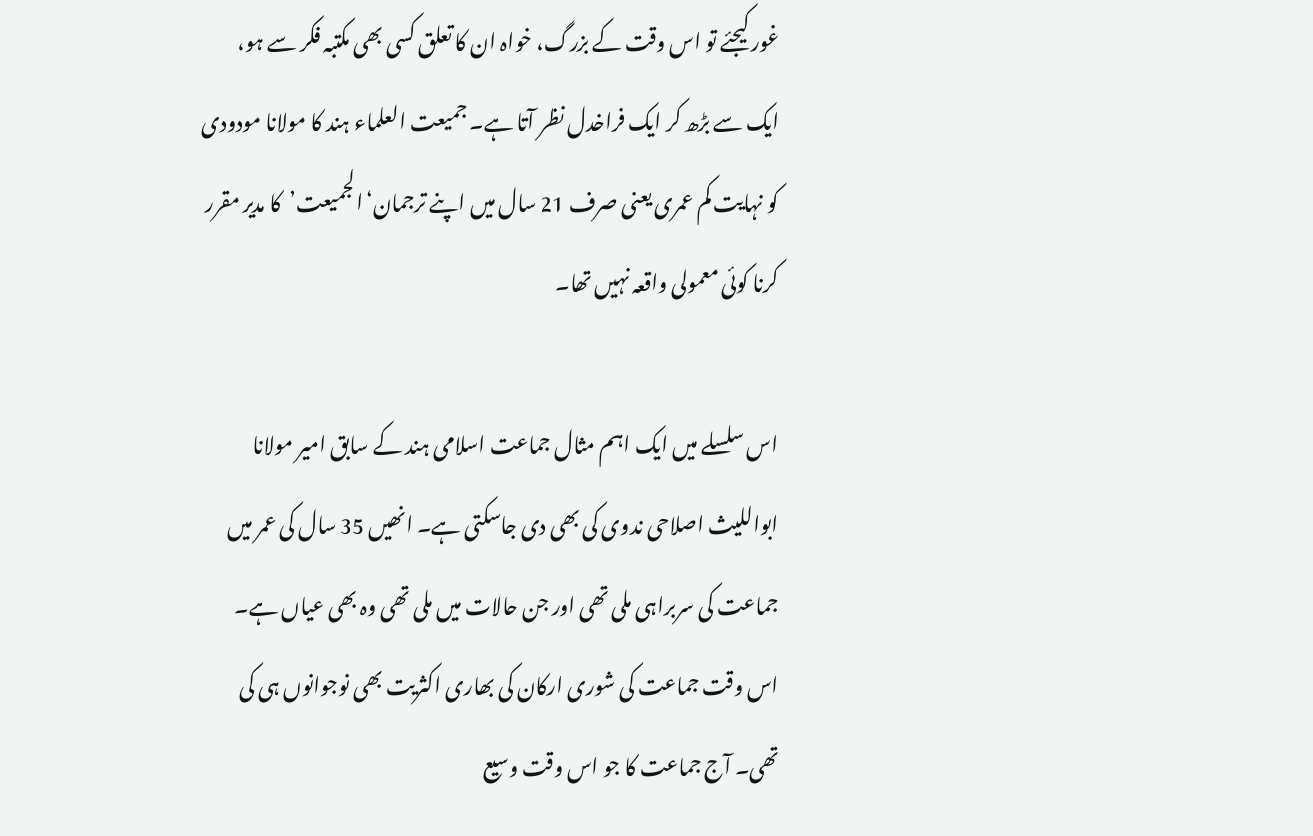غور کیجئے تو اس وقت کے بزرگ، خواہ ان کا تعلق کسی بھی مکتبہ فکر سے ہو، ایک سے بڑھ کر ایک فراخدل نظر آتا ہے۔ جمیعت العلماء ہند کا مولانا مودودی کو نہایت کم عمری یعنی صرف 21 سال میں اپنے ترجمان‘الجمیعت’کا مدیر مقرر کرنا کوئی معمولی واقعہ نہیں تھا۔

اس سلسلے میں ایک اہم مثال جماعت اسلامی ہند کے سابق امیر مولانا ابواللیث اصلاحی ندوی کی بھی دی جاسکتی ہے۔ انھیں 35 سال کی عمر میں جماعت کی سربراہی ملی تھی اور جن حالات میں ملی تھی وہ بھی عیاں ہے۔ اس وقت جماعت کی شوری ارکان کی بھاری اکثریت بھی نوجوانوں ہی کی تھی۔ آج جماعت کا جو اس وقت وسیع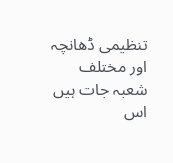تنظیمی ڈھانچہ اور مختلف شعبہ جات ہیں اس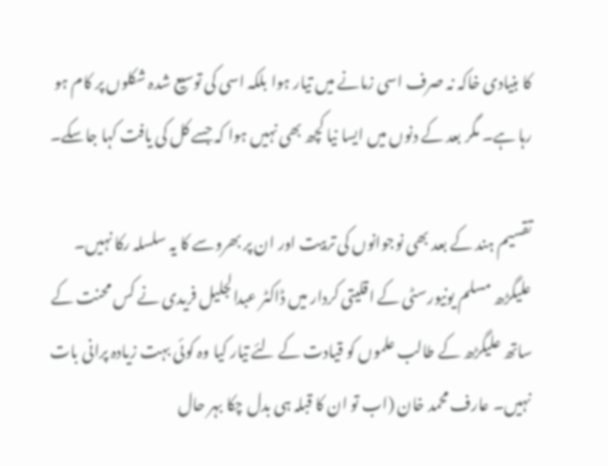کا بنیادی خاکہ نہ صرف اسی زمانے میں تیار ہوا بلکہ اسی کی توسیع شدہ شکلوں پر کام ہو رہا ہے۔ مگر بعد کے دنوں میں ایسا نیا کچھ بھی نہیں ہوا کہ جسے کل کی یافت کہا جاسکے۔

تقسیم ہند کے بعد بھی نوجوانوں کی تربیت اور ان پر بھروسے کا یہ سلسلہ رکا نہیں۔ علیگڑھ مسلم یونیورسٹی کے اقلیتی کردار میں ڈاکٹر عبدالجلیل فریدی نے کس محنت کے ساتھ علیگڑھ کے طالب علموں کو قیادت کے لئے تیار کیا وہ کوئی بہت زیادہ پرانی بات نہیں۔ عارف محمد خان (اب تو ان کا قبلہ ہی بدل چکا بہر حال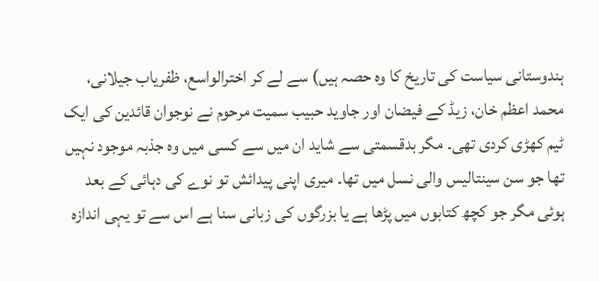ہندوستانی سیاست کی تاریخ کا وہ حصہ ہیں) سے لے کر اخترالواسع، ظفریاب جیلانی، محمد اعظم خان، زیڈ کے فیضان اور جاوید حبیب سمیت مرحوم نے نوجوان قائدین کی ایک ٹیم کھڑی کردی تھی۔ مگر بدقسمتی سے شاید ان میں سے کسی میں وہ جذبہ موجود نہیں تھا جو سن سینتالیس والی نسل میں تھا۔ میری اپنی پیدائش تو نوے کی دہائی کے بعد ہوئی مگر جو کچھ کتابوں میں پڑھا ہے یا بزرگوں کی زبانی سنا ہے اس سے تو یہی اندازہ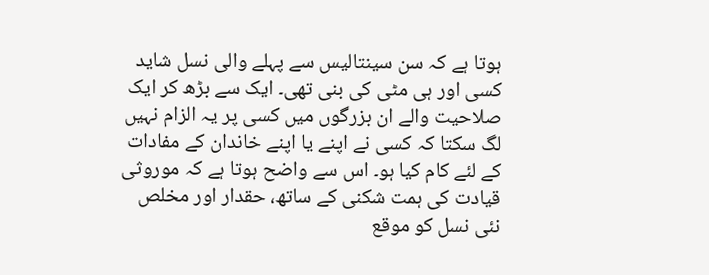ہوتا ہے کہ سن سینتالیس سے پہلے والی نسل شاید کسی اور ہی مٹی کی بنی تھی۔ ایک سے بڑھ کر ایک صلاحیت والے ان بزرگوں میں کسی پر یہ الزام نہیں لگ سکتا کہ کسی نے اپنے یا اپنے خاندان کے مفادات کے لئے کام کیا ہو۔ اس سے واضح ہوتا ہے کہ موروثی قیادت کی ہمت شکنی کے ساتھ، حقدار اور مخلص نئی نسل کو موقع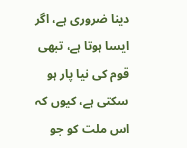دینا ضروری ہے، اگر ایسا ہوتا ہے، تبھی قوم کی نیا پار ہو سکتی ہے، کیوں کہ اس ملت کو جو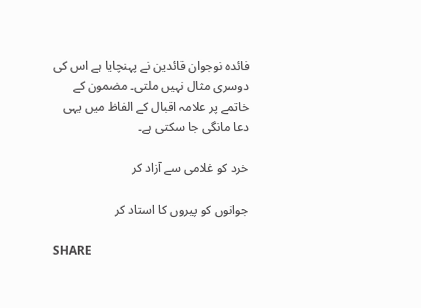فائدہ نوجوان قائدین نے پہنچایا ہے اس کی دوسری مثال نہیں ملتی۔ مضمون کے خاتمے پر علامہ اقبال کے الفاظ میں یہی دعا مانگی جا سکتی ہے۔

خرد کو غلامی سے آزاد کر

جوانوں کو پیروں کا استاد کر

SHARE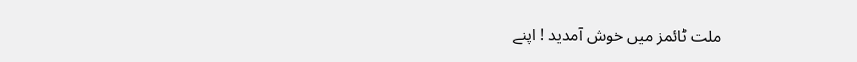ملت ٹائمز میں خوش آمدید ! اپنے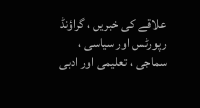علاقے کی خبریں ، گراؤنڈ رپورٹس اور سیاسی ، سماجی ، تعلیمی اور ادبی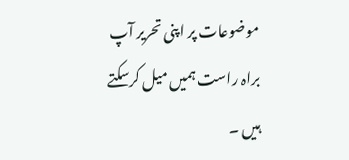موضوعات پر اپنی تحریر آپ براہ راست ہمیں میل کرسکتے ہیں ۔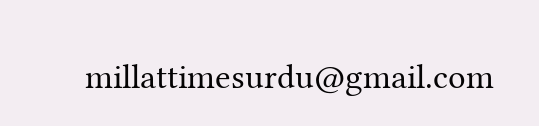millattimesurdu@gmail.com